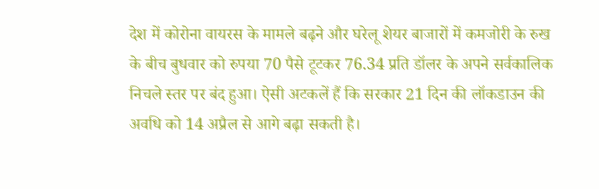देश में कोरोना वायरस के मामले बढ़ने और घरेलू शेयर बाजारों में कमजोरी के रुख के बीच बुधवार को रुपया 70 पैसे टूटकर 76.34 प्रति डॉलर के अपने सर्वकालिक निचले स्तर पर बंद हुआ। ऐसी अटकलें हैं कि सरकार 21 दिन की लॉकडाउन की अवधि को 14 अप्रैल से आगे बढ़ा सकती है।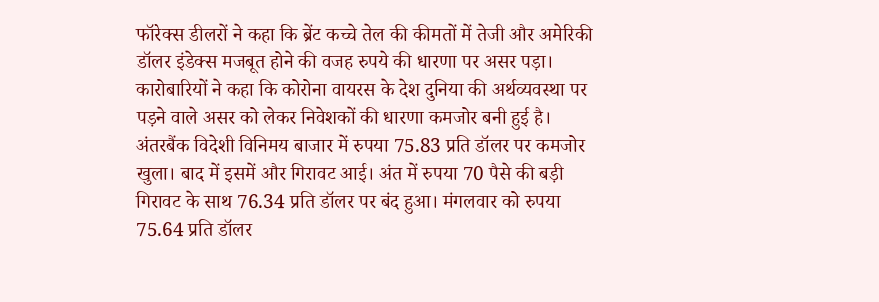फॉरेक्स डीलरों ने कहा कि ब्रेंट कच्चे तेल की कीमतों में तेजी और अमेरिकी डॉलर इंडेक्स मजबूत होने की वजह रुपये की धारणा पर असर पड़ा। कारोबारियों ने कहा कि कोरोना वायरस के देश दुनिया की अर्थव्यवस्था पर पड़ने वाले असर को लेकर निवेशकों की धारणा कमजोर बनी हुई है।
अंतरबैंक विदेशी विनिमय बाजार में रुपया 75.83 प्रति डॉलर पर कमजोर खुला। बाद में इसमें और गिरावट आई। अंत में रुपया 70 पैसे की बड़ी गिरावट के साथ 76.34 प्रति डॉलर पर बंद हुआ। मंगलवार को रुपया 75.64 प्रति डॉलर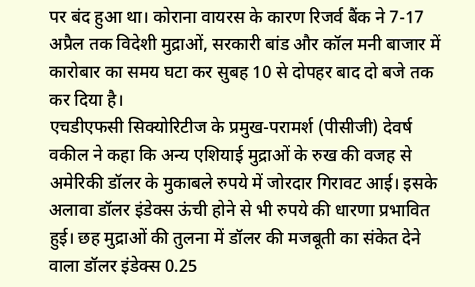पर बंद हुआ था। कोराना वायरस के कारण रिजर्व बैंक ने 7-17 अप्रैल तक विदेशी मुद्राओं, सरकारी बांड और कॉल मनी बाजार में कारोबार का समय घटा कर सुबह 10 से दोपहर बाद दो बजे तक कर दिया है।
एचडीएफसी सिक्योरिटीज के प्रमुख-परामर्श (पीसीजी) देवर्ष वकील ने कहा कि अन्य एशियाई मुद्राओं के रुख की वजह से अमेरिकी डॉलर के मुकाबले रुपये में जोरदार गिरावट आई। इसके अलावा डॉलर इंडेक्स ऊंची होने से भी रुपये की धारणा प्रभावित हुई। छह मुद्राओं की तुलना में डॉलर की मजबूती का संकेत देने वाला डॉलर इंडेक्स 0.25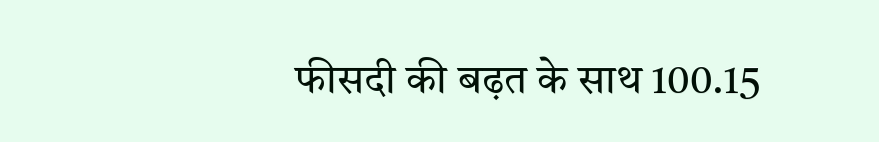फीसदी की बढ़त के साथ 100.15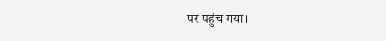पर पहुंच गया।